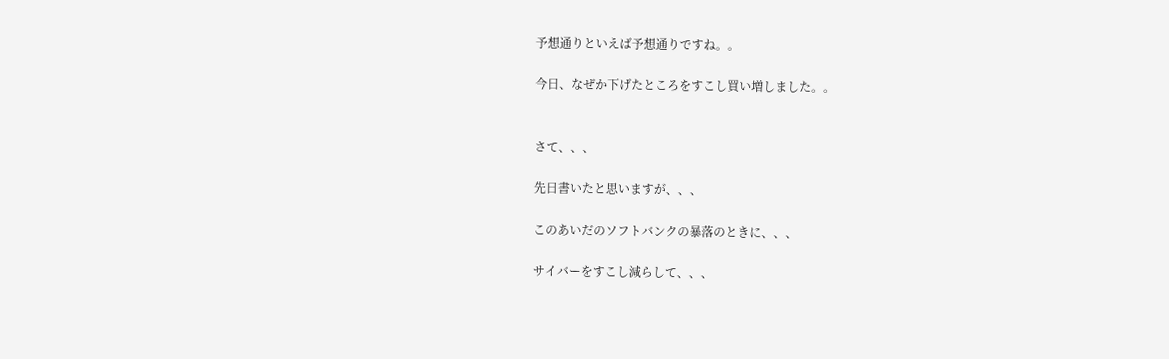予想通りといえば予想通りですね。。

今日、なぜか下げたところをすこし買い増しました。。


さて、、、

先日書いたと思いますが、、、

このあいだのソフトバンクの暴落のときに、、、

サイバーをすこし減らして、、、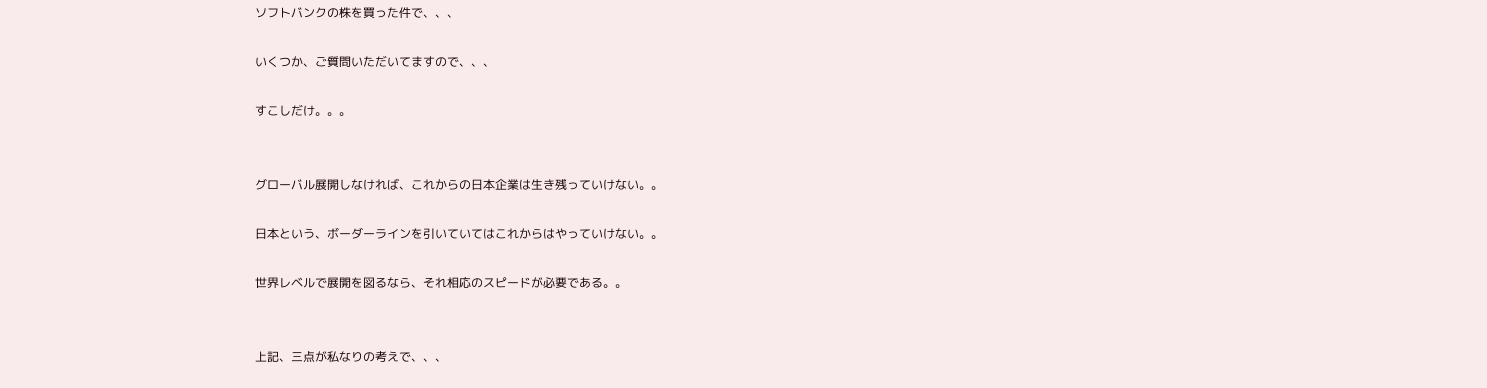ソフトバンクの株を買った件で、、、

いくつか、ご質問いただいてますので、、、

すこしだけ。。。


グローバル展開しなければ、これからの日本企業は生き残っていけない。。

日本という、ボーダーラインを引いていてはこれからはやっていけない。。

世界レベルで展開を図るなら、それ相応のスピードが必要である。。


上記、三点が私なりの考えで、、、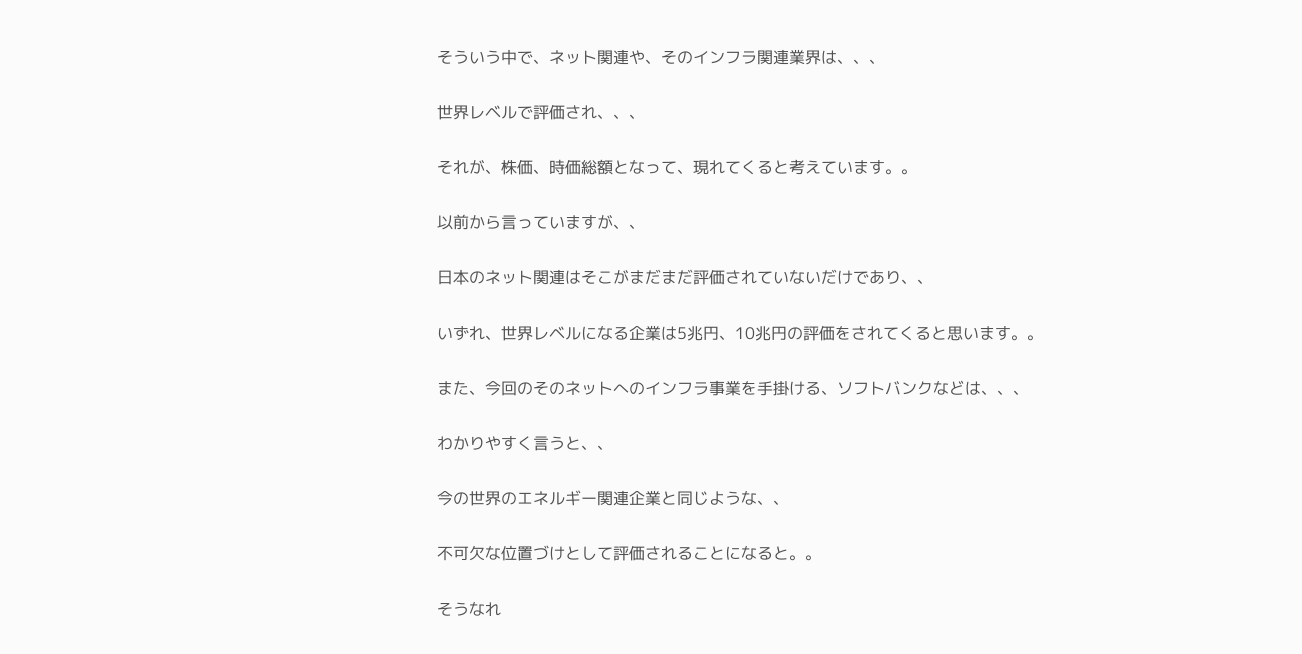そういう中で、ネット関連や、そのインフラ関連業界は、、、

世界レベルで評価され、、、

それが、株価、時価総額となって、現れてくると考えています。。

以前から言っていますが、、

日本のネット関連はそこがまだまだ評価されていないだけであり、、

いずれ、世界レベルになる企業は5兆円、10兆円の評価をされてくると思います。。

また、今回のそのネットへのインフラ事業を手掛ける、ソフトバンクなどは、、、

わかりやすく言うと、、

今の世界のエネルギー関連企業と同じような、、

不可欠な位置づけとして評価されることになると。。

そうなれ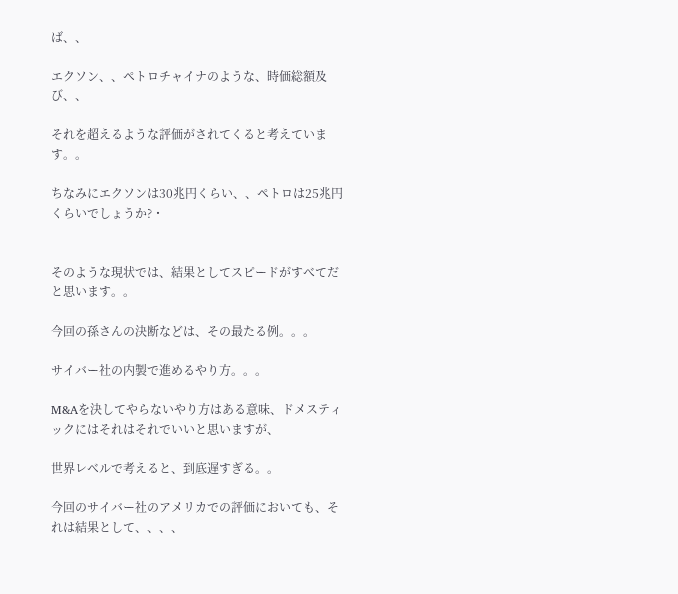ば、、

エクソン、、ペトロチャイナのような、時価総額及び、、

それを超えるような評価がされてくると考えています。。

ちなみにエクソンは30兆円くらい、、ペトロは25兆円くらいでしょうか?・


そのような現状では、結果としてスピードがすべてだと思います。。

今回の孫さんの決断などは、その最たる例。。。

サイバー社の内製で進めるやり方。。。

M&Aを決してやらないやり方はある意味、ドメスティックにはそれはそれでいいと思いますが、

世界レベルで考えると、到底遅すぎる。。

今回のサイバー社のアメリカでの評価においても、それは結果として、、、、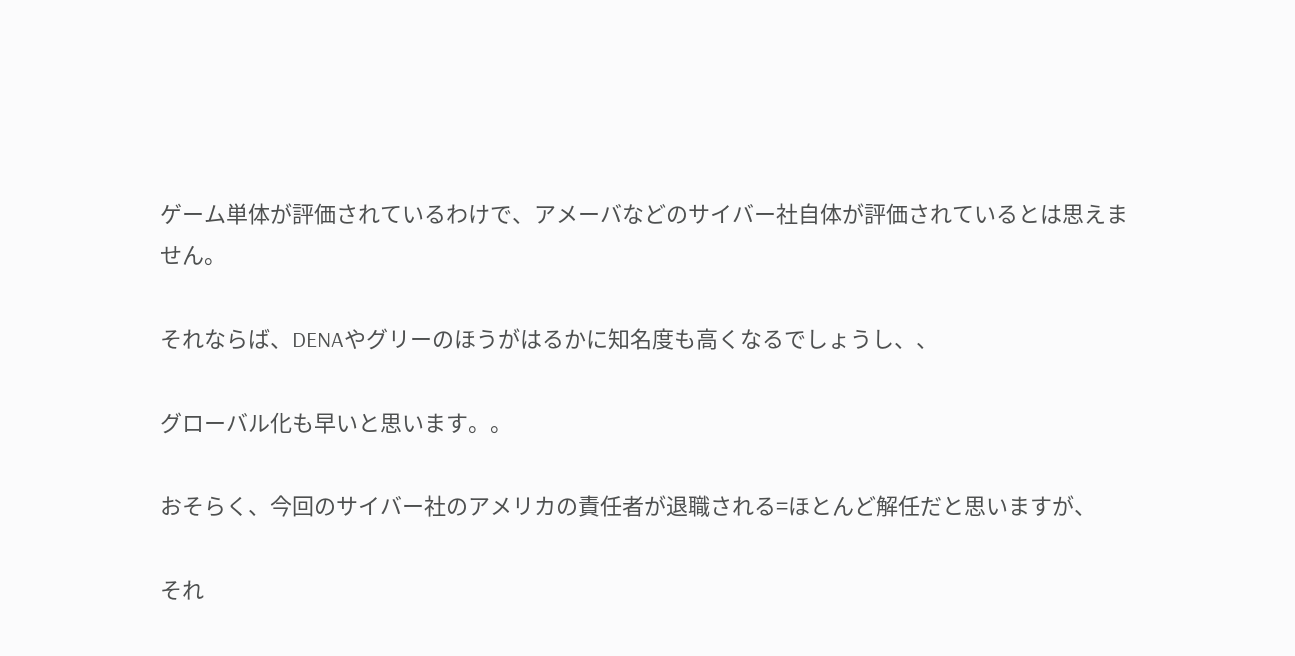ゲーム単体が評価されているわけで、アメーバなどのサイバー社自体が評価されているとは思えません。

それならば、DENAやグリーのほうがはるかに知名度も高くなるでしょうし、、

グローバル化も早いと思います。。

おそらく、今回のサイバー社のアメリカの責任者が退職される=ほとんど解任だと思いますが、

それ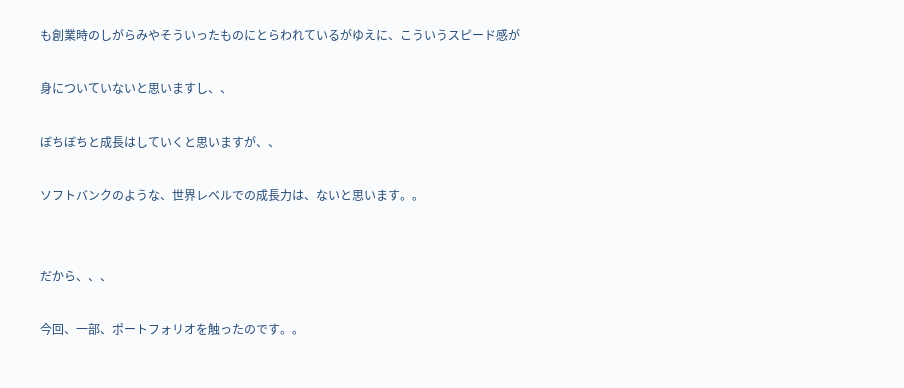も創業時のしがらみやそういったものにとらわれているがゆえに、こういうスピード感が

身についていないと思いますし、、

ぼちぼちと成長はしていくと思いますが、、

ソフトバンクのような、世界レベルでの成長力は、ないと思います。。


だから、、、

今回、一部、ポートフォリオを触ったのです。。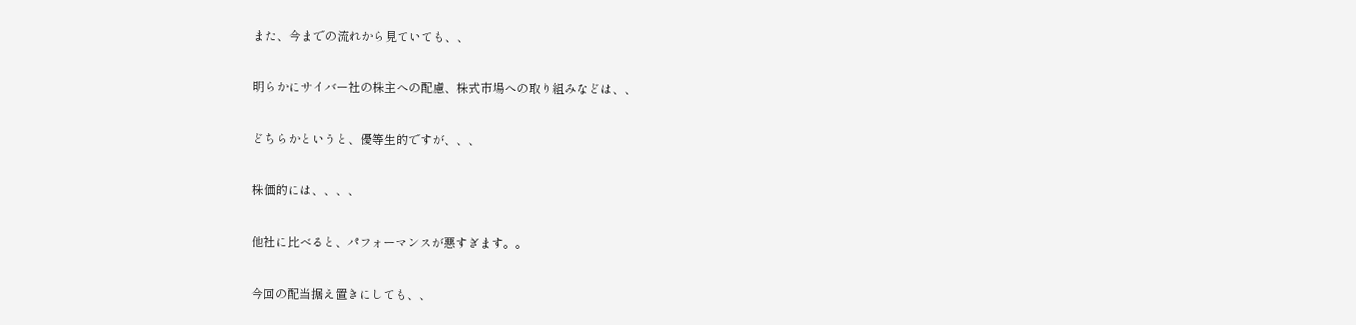また、今までの流れから見ていても、、

明らかにサイバー社の株主への配慮、株式市場への取り組みなどは、、

どちらかというと、優等生的ですが、、、

株価的には、、、、

他社に比べると、パフォーマンスが悪すぎます。。

今回の配当据え置きにしても、、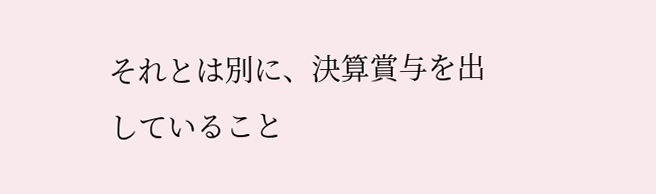それとは別に、決算賞与を出していること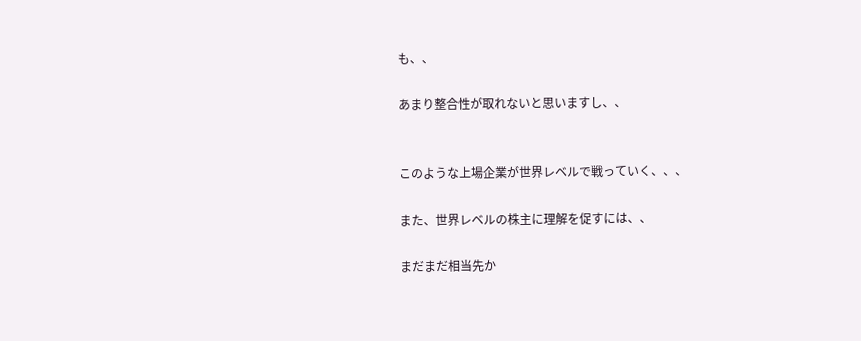も、、

あまり整合性が取れないと思いますし、、


このような上場企業が世界レベルで戦っていく、、、

また、世界レベルの株主に理解を促すには、、

まだまだ相当先か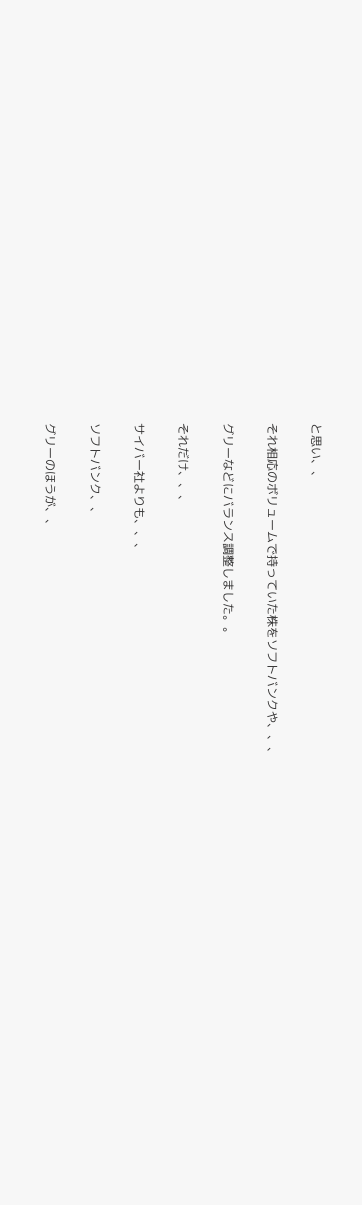と思い、、

それ相応のボリュームで持っていた株をソフトバンクや、、、

グリーなどにバランス調整しました。。

それだけ、、、

サイバー社よりも、、、

ソフトバンク、、

グリーのほうが、、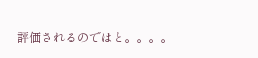評価されるのではと。。。。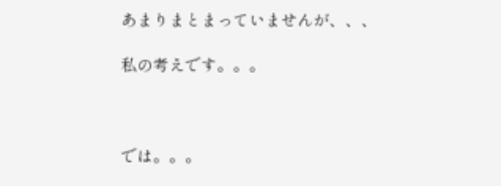あまりまとまっていませんが、、、

私の考えです。。。



では。。。